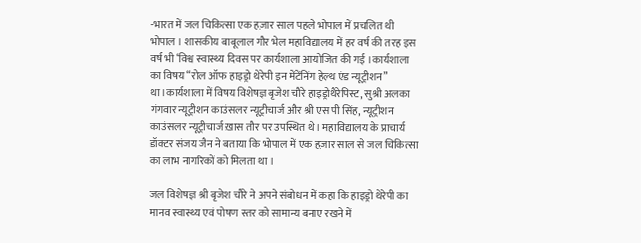-भारत में जल चिकित्सा एक हज़ार साल पहले भोपाल में प्रचलित थी
भोपाल । शासकीय बाबूलाल गौर भेल महाविद्यालय में हर वर्ष की तरह इस वर्ष भी ‘विश्व स्वास्थ्य दिवस पर कार्यशाला आयोजित की गई ।कार्यशाला का विषय “रोल ऑफ हाइड्रो थेरेपी इन मेंटेंनिंग हेल्थ एंड न्यूट्रीशन” था।कार्यशाला में विषय विशेषज्ञ बृजेश चौरे हाइड्रोथैरेपिस्ट, सुश्री अलका गंगवार न्यूट्रीशन काउंसलर न्यूट्रीचार्ज और श्री एस पी सिंह, न्यूट्रीशन काउंसलर न्यूट्रीचार्ज ख़ास तौर पर उपस्थित थे। महाविद्यालय के प्राचार्य डॉक्टर संजय जैन ने बताया कि भोपाल में एक हज़ार साल से जल चिकित्सा का लाभ नागरिकों को मिलता था ।

जल विशेषज्ञ श्री बृजेश चौरे ने अपने संबोधन में कहा कि हाइड्रो थेरेपी का मानव स्वास्थ्य एवं पोषण स्तर को सामान्य बनाए रखने में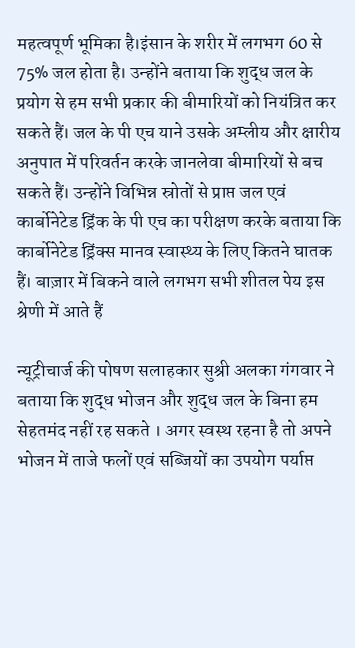महत्वपूर्ण भूमिका है।इंसान के शरीर में लगभग 60 से 75% जल होता है। उन्होंने बताया कि शुद्ध जल के प्रयोग से हम सभी प्रकार की बीमारियों को नियंत्रित कर सकते हैं। जल के पी एच याने उसके अम्लीय और क्षारीय अनुपात में परिवर्तन करके जानलेवा बीमारियों से बच सकते हैं। उन्होंने विभिन्न स्रोतों से प्राप्त जल एवं कार्बोनेटेड ड्रिंक के पी एच का परीक्षण करके बताया कि कार्बोनेटेड ड्रिंक्स मानव स्वास्थ्य के लिए कितने घातक हैं। बाज़ार में बिकने वाले लगभग सभी शीतल पेय इस श्रेणी में आते हैं

न्यूट्रीचार्ज की पोषण सलाहकार सुश्री अलका गंगवार ने बताया कि शुद्ध भोजन और शुद्ध जल के बिना हम सेहतमंद नहीं रह सकते । अगर स्वस्थ रहना है तो अपने भोजन में ताजे फलों एवं सब्जियों का उपयोग पर्याप्त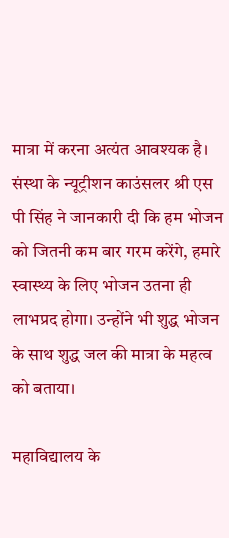मात्रा में करना अत्यंत आवश्यक है।
संस्था के न्यूट्रीशन काउंसलर श्री एस पी सिंह ने जानकारी दी कि हम भोजन को जितनी कम बार गरम करेंगे, हमारे स्वास्थ्य के लिए भोजन उतना ही लाभप्रद होगा। उन्होंने भी शुद्ध भोजन के साथ शुद्ध जल की मात्रा के महत्व को बताया।

महाविद्यालय के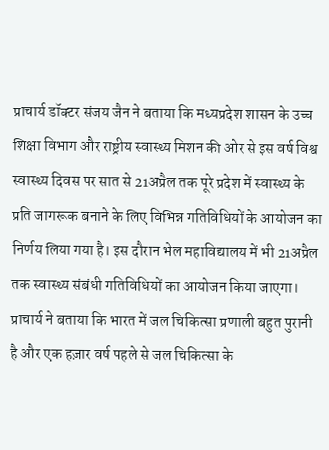प्राचार्य डॉक्टर संजय जैन ने बताया कि मध्यप्रदेश शासन के उच्च शिक्षा विभाग और राष्ट्रीय स्वास्थ्य मिशन की ओर से इस वर्ष विश्व स्वास्थ्य दिवस पर सात से 21अप्रैल तक पूरे प्रदेश में स्वास्थ्य के प्रति जागरूक बनाने के लिए विभिन्न गतिविधियों के आयोजन का निर्णय लिया गया है। इस दौरान भेल महाविद्यालय में भी 21अप्रैल तक स्वास्थ्य संबंधी गतिविधियों का आयोजन किया जाएगा। प्राचार्य ने बताया कि भारत में जल चिकित्सा प्रणाली बहुत पुरानी है और एक हज़ार वर्ष पहले से जल चिकित्सा के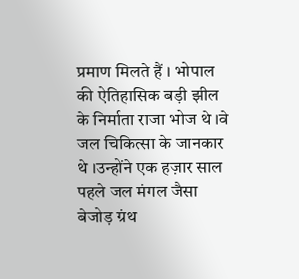प्रमाण मिलते हैं । भोपाल की ऐतिहासिक बड़ी झील के निर्माता राजा भोज थे ।वे जल चिकित्सा के जानकार थे ।उन्होंने एक हज़ार साल पहले जल मंगल जैसा बेजोड़ ग्रंथ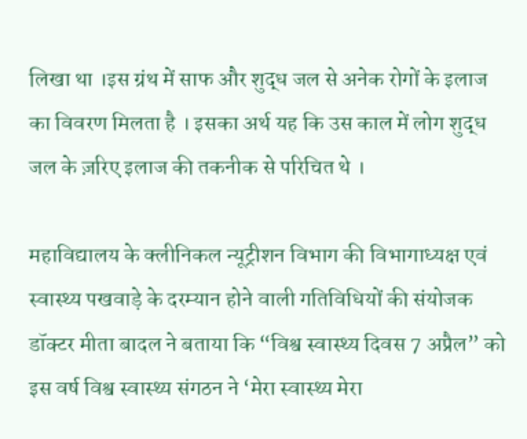लिखा था ।इस ग्रंथ में साफ और शुद्ध जल से अनेक रोगों के इलाज का विवरण मिलता है । इसका अर्थ यह कि उस काल में लोग शुद्ध जल के ज़रिए इलाज की तकनीक से परिचित थे ।

महाविद्यालय के क्लीनिकल न्यूट्रीशन विभाग की विभागाध्यक्ष एवं स्वास्थ्य पखवाड़े के दरम्यान होने वाली गतिविधियों की संयोजक डॉक्टर मीता बादल ने बताया कि “विश्व स्वास्थ्य दिवस 7 अप्रैल” को इस वर्ष विश्व स्वास्थ्य संगठन ने ‘मेरा स्वास्थ्य मेरा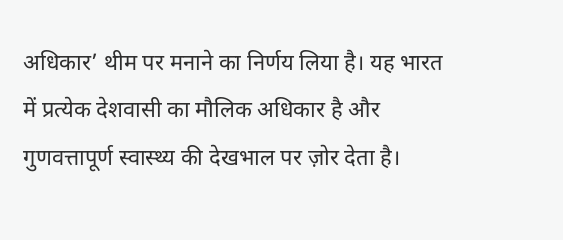अधिकार’ थीम पर मनाने का निर्णय लिया है। यह भारत में प्रत्येक देशवासी का मौलिक अधिकार है और गुणवत्तापूर्ण स्वास्थ्य की देखभाल पर ज़ोर देता है।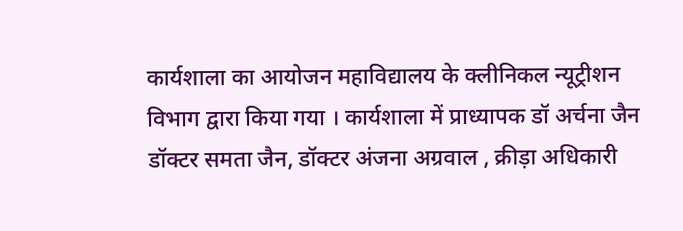कार्यशाला का आयोजन महाविद्यालय के क्लीनिकल न्यूट्रीशन विभाग द्वारा किया गया । कार्यशाला में प्राध्यापक डॉ अर्चना जैन डॉक्टर समता जैन, डॉक्टर अंजना अग्रवाल , क्रीड़ा अधिकारी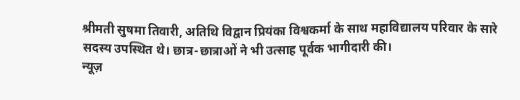श्रीमती सुषमा तिवारी, अतिथि विद्वान प्रियंका विश्वकर्मा के साथ महाविद्यालय परिवार के सारे सदस्य उपस्थित थे। छात्र-छात्राओं ने भी उत्साह पूर्वक भागीदारी की।
न्यूज़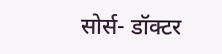सोर्स- डॉक्टर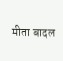मीता बादल